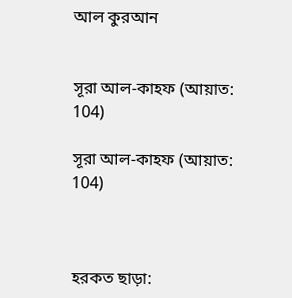আল কুরআন


সূরা আল-কাহফ (আয়াত: 104)

সূরা আল-কাহফ (আয়াত: 104)



হরকত ছাড়া: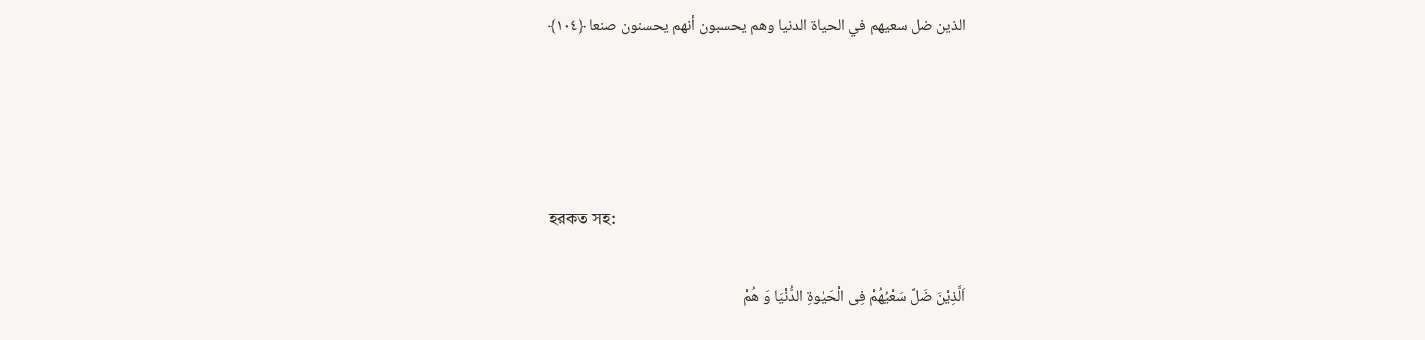الذين ضل سعيهم في الحياة الدنيا وهم يحسبون أنهم يحسنون صنعا ﴿١٠٤﴾




হরকত সহ:

اَلَّذِیْنَ ضَلَّ سَعْیُهُمْ فِی الْحَیٰوۃِ الدُّنْیَا وَ هُمْ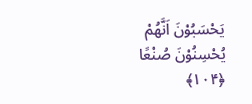یَحْسَبُوْنَ اَنَّهُمْ یُحْسِنُوْنَ صُنْعًا ﴿۱۰۴﴾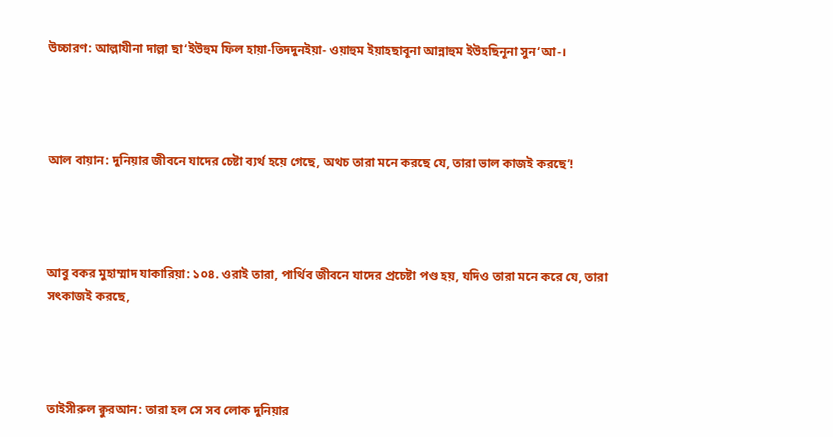উচ্চারণ: আল্লাযীনা দাল্লা ছা‘ইউহুম ফিল হায়া-তিদদুনইয়া- ওয়াহুম ইয়াহছাবূনা আন্নাহুম ইউহছিনূনা সুন‘আ-।




আল বায়ান: দুনিয়ার জীবনে যাদের চেষ্টা ব্যর্থ হয়ে গেছে, অথচ তারা মনে করছে যে, তারা ভাল কাজই করছে’!




আবু বকর মুহাম্মাদ যাকারিয়া: ১০৪. ওরাই তারা, পার্থিব জীবনে যাদের প্রচেষ্টা পণ্ড হয়, যদিও তারা মনে করে যে, তারা সৎকাজই করছে,




তাইসীরুল ক্বুরআন: তারা হল সে সব লোক দুনিয়ার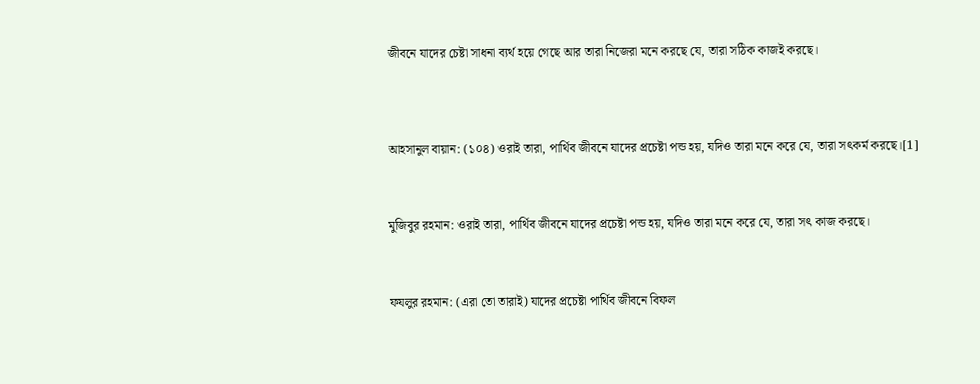জীবনে যাদের চেষ্টা সাধনা ব্যর্থ হয়ে গেছে আর তারা নিজেরা মনে করছে যে, তারা সঠিক কাজই করছে।




আহসানুল বায়ান: (১০৪) ওরাই তারা, পার্থিব জীবনে যাদের প্রচেষ্টা পন্ড হয়, যদিও তারা মনে করে যে, তারা সৎকর্ম করছে।[1]



মুজিবুর রহমান: ওরাই তারা, পার্থিব জীবনে যাদের প্রচেষ্টা পন্ড হয়, যদিও তারা মনে করে যে, তারা সৎ কাজ করছে।



ফযলুর রহমান: (এরা তো তারাই) যাদের প্রচেষ্টা পার্থিব জীবনে বিফল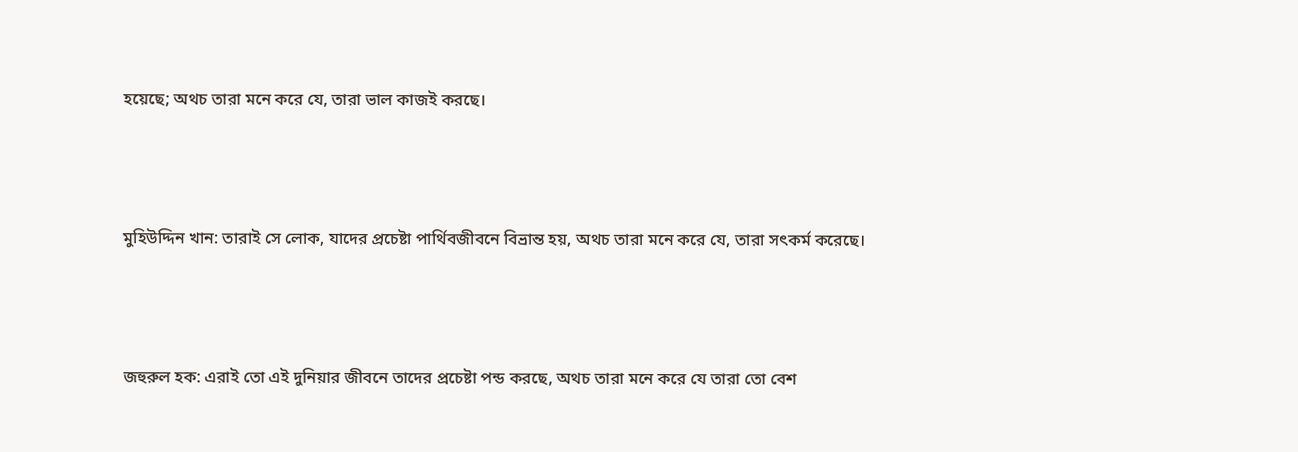হয়েছে; অথচ তারা মনে করে যে, তারা ভাল কাজই করছে।



মুহিউদ্দিন খান: তারাই সে লোক, যাদের প্রচেষ্টা পার্থিবজীবনে বিভ্রান্ত হয়, অথচ তারা মনে করে যে, তারা সৎকর্ম করেছে।



জহুরুল হক: এরাই তো এই দুনিয়ার জীবনে তাদের প্রচেষ্টা পন্ড করছে, অথচ তারা মনে করে যে তারা তো বেশ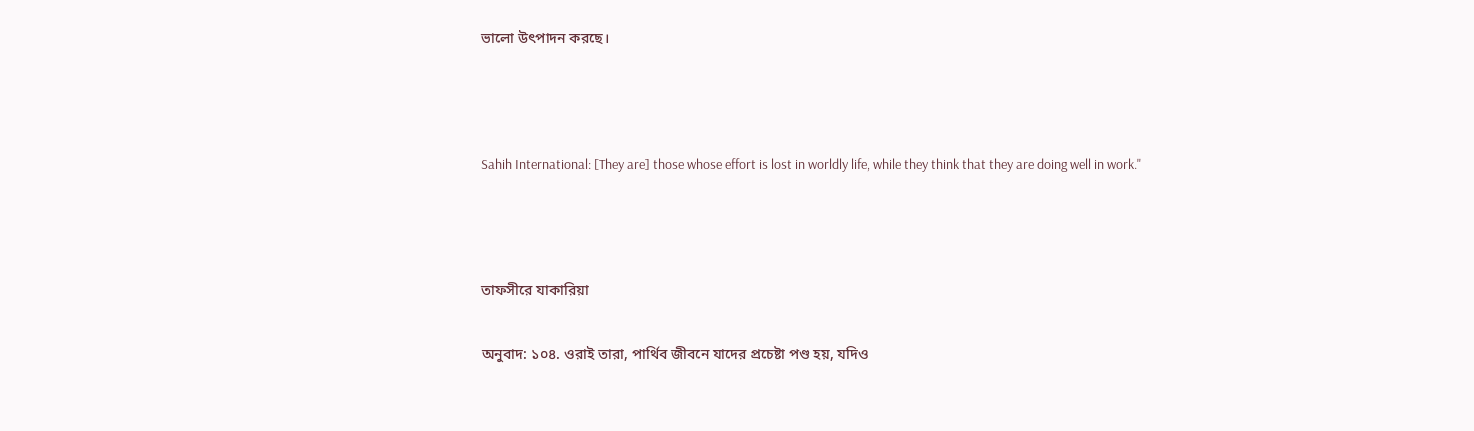ভালো উৎপাদন করছে।



Sahih International: [They are] those whose effort is lost in worldly life, while they think that they are doing well in work."



তাফসীরে যাকারিয়া

অনুবাদ: ১০৪. ওরাই তারা, পার্থিব জীবনে যাদের প্রচেষ্টা পণ্ড হয়, যদিও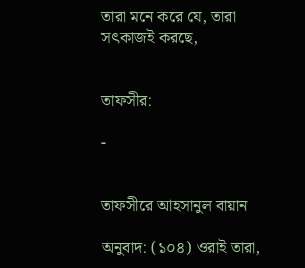তারা মনে করে যে, তারা সৎকাজই করছে,


তাফসীর:

-


তাফসীরে আহসানুল বায়ান

অনুবাদ: (১০৪) ওরাই তারা,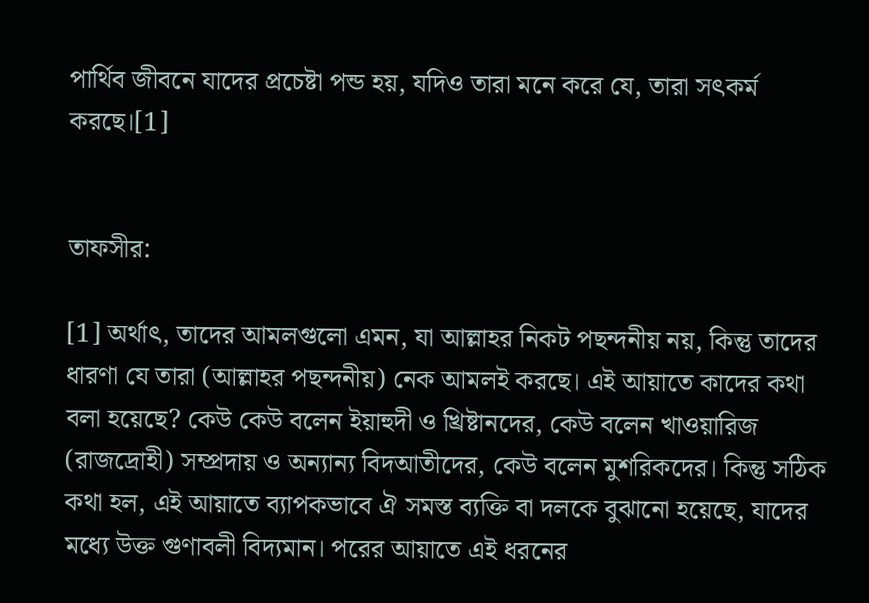পার্থিব জীবনে যাদের প্রচেষ্টা পন্ড হয়, যদিও তারা মনে করে যে, তারা সৎকর্ম করছে।[1]


তাফসীর:

[1] অর্থাৎ, তাদের আমলগুলো এমন, যা আল্লাহর নিকট পছন্দনীয় নয়, কিন্তু তাদের ধারণা যে তারা (আল্লাহর পছন্দনীয়) নেক আমলই করছে। এই আয়াতে কাদের কথা বলা হয়েছে? কেউ কেউ বলেন ইয়াহুদী ও খ্রিষ্টানদের, কেউ বলেন খাওয়ারিজ (রাজদ্রোহী) সম্প্রদায় ও অন্যান্য বিদআতীদের, কেউ বলেন মুশরিকদের। কিন্তু সঠিক কথা হল, এই আয়াতে ব্যাপকভাবে ঐ সমস্ত ব্যক্তি বা দলকে বুঝানো হয়েছে, যাদের মধ্যে উক্ত গুণাবলী বিদ্যমান। পরের আয়াতে এই ধরনের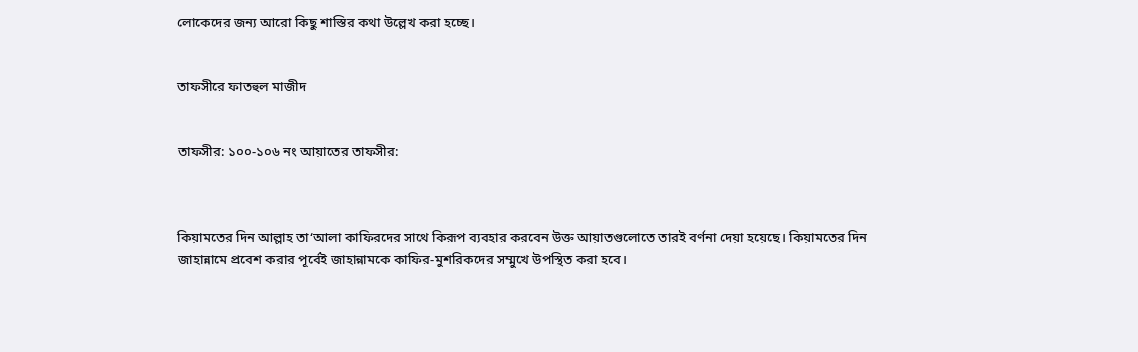লোকেদের জন্য আরো কিছু শাস্তির কথা উল্লেখ করা হচ্ছে।


তাফসীরে ফাতহুল মাজীদ


তাফসীর: ১০০-১০৬ নং আয়াতের তাফসীর:



কিয়ামতের দিন আল্লাহ তা‘আলা কাফিরদের সাথে কিরূপ ব্যবহার করবেন উক্ত আয়াতগুলোতে তারই বর্ণনা দেয়া হয়েছে। কিয়ামতের দিন জাহান্নামে প্রবেশ করার পূর্বেই জাহান্নামকে কাফির-মুশরিকদের সম্মুখে উপস্থিত করা হবে।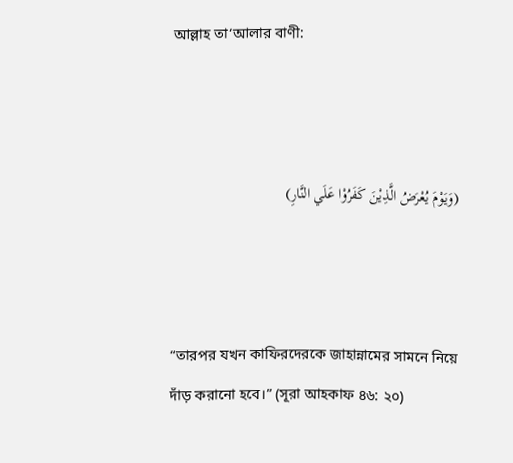আল্লাহ তা‘আলার বাণী:



(وَيَوْمَ يُعْرَضُ الَّذِيْنَ كَفَرُوْا عَلَي النَّارِ)



“তারপর যখন কাফিরদেরকে জাহান্নামের সামনে নিয়ে দাঁড় করানো হবে।” (সূরা আহকাফ ৪৬: ২০)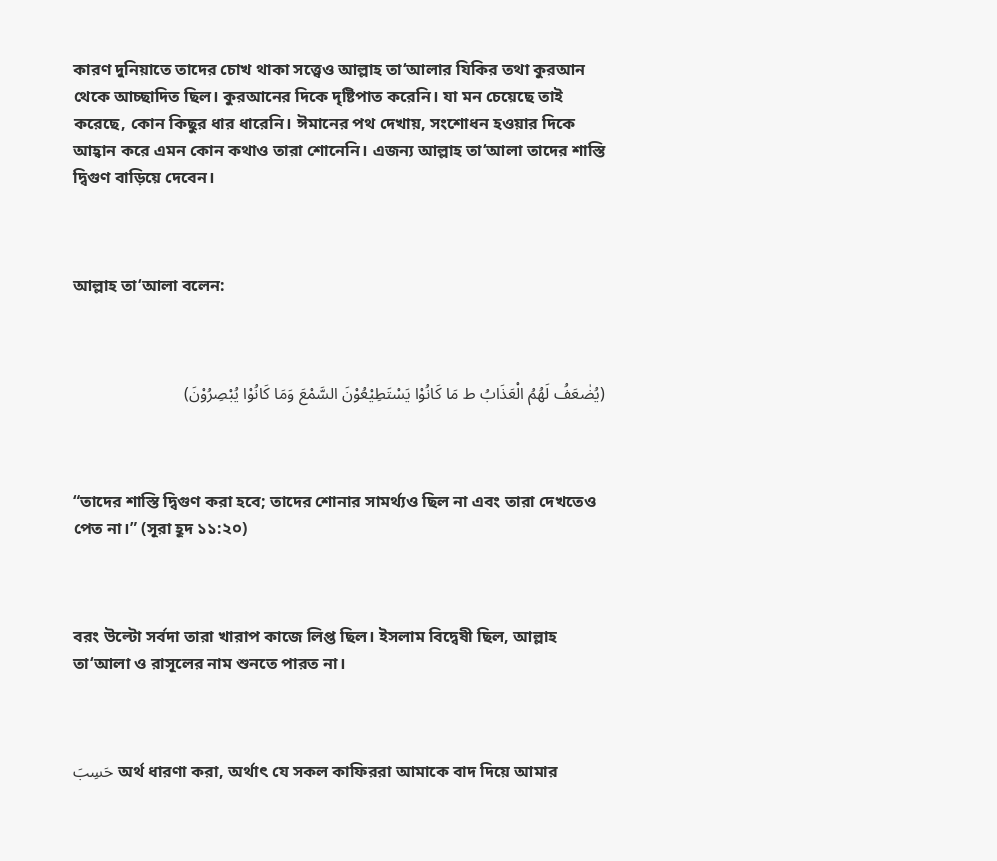কারণ দুনিয়াতে তাদের চোখ থাকা সত্ত্বেও আল্লাহ তা‘আলার যিকির তথা কুরআন থেকে আচ্ছাদিত ছিল। কুরআনের দিকে দৃষ্টিপাত করেনি। যা মন চেয়েছে তাই করেছে, কোন কিছুর ধার ধারেনি। ঈমানের পথ দেখায়, সংশোধন হওয়ার দিকে আহ্বান করে এমন কোন কথাও তারা শোনেনি। এজন্য আল্লাহ তা‘আলা তাদের শাস্তি দ্বিগুণ বাড়িয়ে দেবেন।



আল্লাহ তা‘আলা বলেন:



(يُضٰعَفُ لَهُمُ الْعَذَابُ ط مَا كَانُوْا يَسْتَطِيْعُوْنَ السَّمْعَ وَمَا كَانُوْا يُبْصِرُوْنَ)



“তাদের শাস্তি দ্বিগুণ করা হবে; তাদের শোনার সামর্থ্যও ছিল না এবং তারা দেখতেও পেত না।” (সূরা হূদ ১১:২০)



বরং উল্টো সর্বদা তারা খারাপ কাজে লিপ্ত ছিল। ইসলাম বিদ্বেষী ছিল, আল্লাহ তা‘আলা ও রাসূলের নাম শুনতে পারত না।



حَسِبَ অর্থ ধারণা করা, অর্থাৎ যে সকল কাফিররা আমাকে বাদ দিয়ে আমার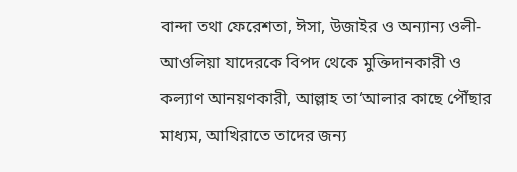বান্দা তথা ফেরেশতা, ঈসা, উজাইর ও অন্যান্য ওলী-আওলিয়া যাদেরকে বিপদ থেকে মুক্তিদানকারী ও কল্যাণ আনয়ণকারী, আল্লাহ তা‘আলার কাছে পৌঁছার মাধ্যম, আখিরাতে তাদের জন্য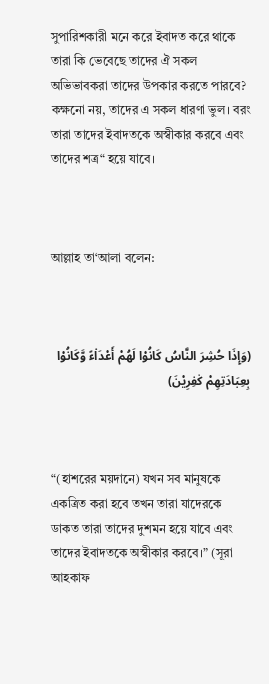সুপারিশকারী মনে করে ইবাদত করে থাকে তারা কি ভেবেছে তাদের ঐ সকল অভিভাবকরা তাদের উপকার করতে পারবে? কক্ষনো নয়, তাদের এ সকল ধারণা ভুল। বরং তারা তাদের ইবাদতকে অস্বীকার করবে এবং তাদের শত্র“ হয়ে যাবে।



আল্লাহ তা‘আলা বলেন:



(وَإِذَا حُشِرَ النَّاسُ كَانُوْا لَهُمْ أَعْدَا۬ءً وَّكَانُوْا بِعِبَادَتِهِمْ كٰفِرِيْنَ)



“(হাশরের ময়দানে) যখন সব মানুষকে একত্রিত করা হবে তখন তারা যাদেরকে ডাকত তারা তাদের দুশমন হয়ে যাবে এবং তাদের ইবাদতকে অস্বীকার করবে।” (সূরা আহকাফ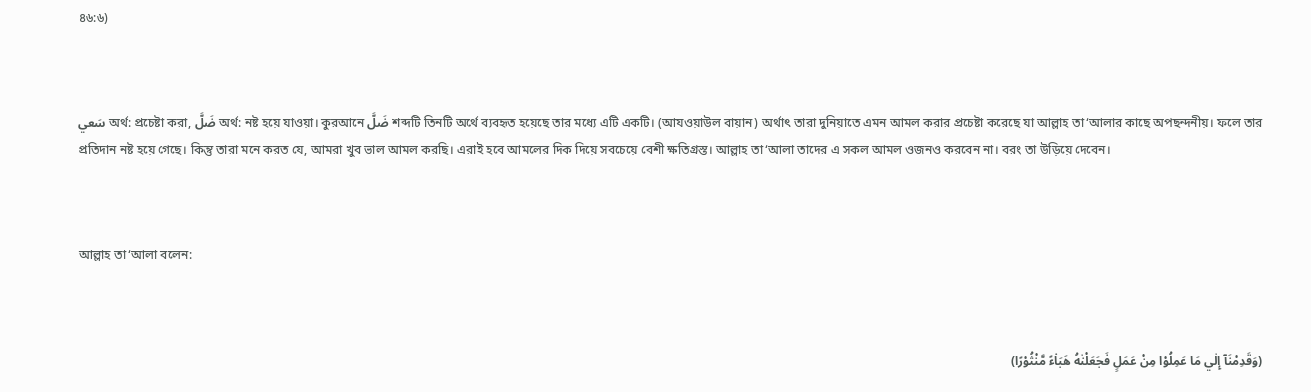৪৬:৬)



سَعي অর্থ: প্রচেষ্টা করা, ضَلَّ অর্থ: নষ্ট হয়ে যাওয়া। কুরআনে ضَلَّ শব্দটি তিনটি অর্থে ব্যবহৃত হয়েছে তার মধ্যে এটি একটি। (আযওয়াউল বায়ান) অর্থাৎ তারা দুনিয়াতে এমন আমল করার প্রচেষ্টা করেছে যা আল্লাহ তা‘আলার কাছে অপছন্দনীয়। ফলে তার প্রতিদান নষ্ট হয়ে গেছে। কিন্তু তারা মনে করত যে, আমরা খুব ভাল আমল করছি। এরাই হবে আমলের দিক দিয়ে সবচেয়ে বেশী ক্ষতিগ্রস্ত। আল্লাহ তা‘আলা তাদের এ সকল আমল ওজনও করবেন না। বরং তা উড়িয়ে দেবেন।



আল্লাহ তা‘আলা বলেন:



(وَقَدِمْنَآ إِلٰي مَا عَمِلُوْا مِنْ عَمَلٍ فَجَعَلْنٰهُ هَبَا۬ءً مَّنْثُوْرًا)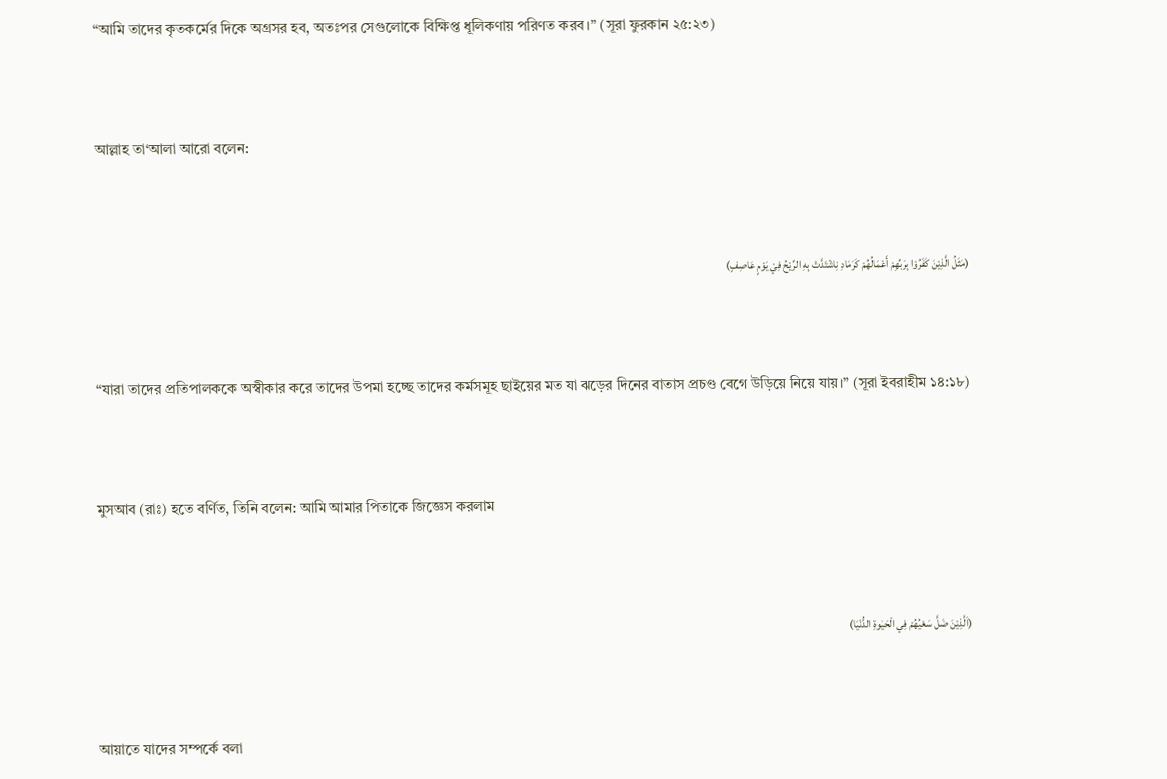“আমি তাদের কৃতকর্মের দিকে অগ্রসর হব, অতঃপর সেগুলোকে বিক্ষিপ্ত ধূলিকণায় পরিণত করব।” (সূরা ফুরকান ২৫:২৩)



আল্লাহ তা‘আলা আরো বলেন:



(مَثَلُ الَّذِيْنَ كَفَرُوْا بِرَبِّهِمْ أَعْمَالُهُمْ كَرَمَادِ نِاشْتَدَّتْ بِهِ الرِّيْحُ فِيْ يَوْمٍ عَاصِفٍ)



“যারা তাদের প্রতিপালককে অস্বীকার করে তাদের উপমা হচ্ছে তাদের কর্মসমূহ ছাইয়ের মত যা ঝড়ের দিনের বাতাস প্রচণ্ড বেগে উড়িয়ে নিয়ে যায়।” (সূরা ইবরাহীম ১৪:১৮)



মুসআব (রাঃ) হতে বর্ণিত, তিনি বলেন: আমি আমার পিতাকে জিজ্ঞেস করলাম



(اَلَّذِيْنَ ضَلَّ سَعْيُهُمْ فِي الْحَيٰوةِ الدُّنْيَا)



আয়াতে যাদের সম্পর্কে বলা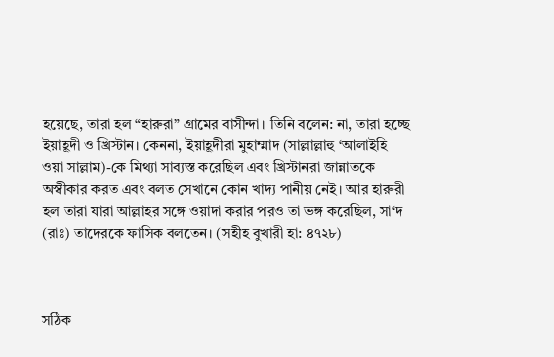হয়েছে, তারা হল “হারুরা” গ্রামের বাসীন্দা। তিনি বলেন: না, তারা হচ্ছে ইয়াহূদী ও খ্রিস্টান। কেননা, ইয়াহূদীরা মুহাম্মাদ (সাল্লাল্লাহু ‘আলাইহি ওয়া সাল্লাম)-কে মিথ্যা সাব্যস্ত করেছিল এবং খ্রিস্টানরা জান্নাতকে অস্বীকার করত এবং বলত সেখানে কোন খাদ্য পানীয় নেই। আর হারুরী হল তারা যারা আল্লাহর সঙ্গে ওয়াদা করার পরও তা ভঙ্গ করেছিল, সা‘দ (রাঃ) তাদেরকে ফাসিক বলতেন। (সহীহ বুখারী হা: ৪৭২৮)



সঠিক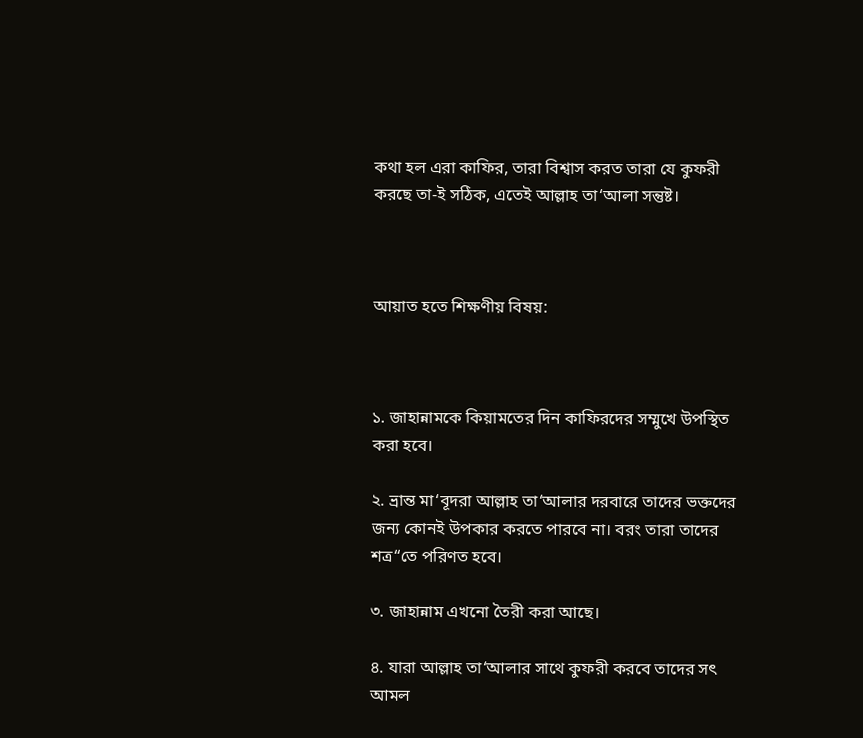কথা হল এরা কাফির, তারা বিশ্বাস করত তারা যে কুফরী করছে তা-ই সঠিক, এতেই আল্লাহ তা‘আলা সন্তুষ্ট।



আয়াত হতে শিক্ষণীয় বিষয়:



১. জাহান্নামকে কিয়ামতের দিন কাফিরদের সম্মুখে উপস্থিত করা হবে।

২. ভ্রান্ত মা‘বূদরা আল্লাহ তা‘আলার দরবারে তাদের ভক্তদের জন্য কোনই উপকার করতে পারবে না। বরং তারা তাদের শত্র“তে পরিণত হবে।

৩. জাহান্নাম এখনো তৈরী করা আছে।

৪. যারা আল্লাহ তা‘আলার সাথে কুফরী করবে তাদের সৎ আমল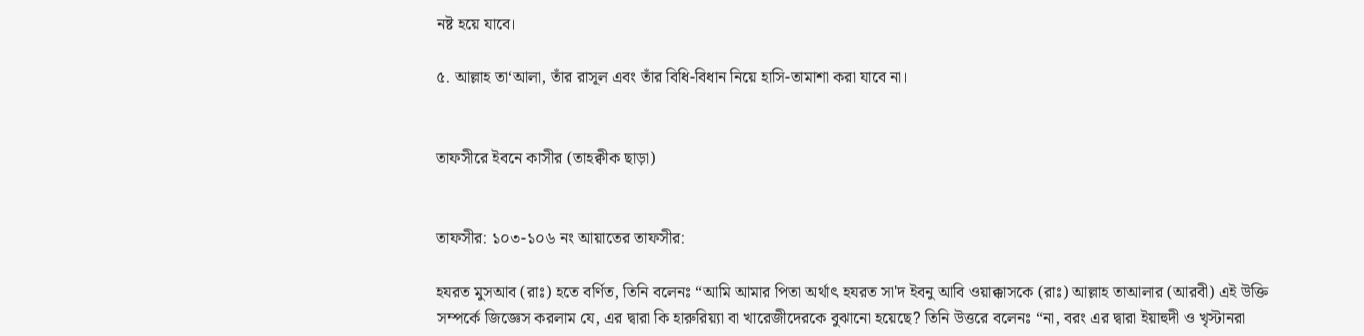নষ্ট হয়ে যাবে।

৫. আল্লাহ তা‘আলা, তাঁর রাসূল এবং তাঁর বিধি-বিধান নিয়ে হাসি-তামাশা করা যাবে না।


তাফসীরে ইবনে কাসীর (তাহক্বীক ছাড়া)


তাফসীর: ১০৩-১০৬ নং আয়াতের তাফসীর:

হযরত মুসআব (রাঃ) হতে বর্ণিত, তিনি বলেনঃ “আমি আমার পিতা অর্থাৎ হযরত সা'দ ইবনু আবি ওয়াক্কাসকে (রাঃ) আল্লাহ তাআলার (আরবী) এই উক্তি সম্পর্কে জিজ্ঞেস করলাম যে, এর দ্বারা কি হারুরিয়্যা বা খারেজীদেরকে বুঝানো হয়েছে? তিনি উত্তরে বলেনঃ “না, বরং এর দ্বারা ইয়াহুদী ও খৃস্টানরা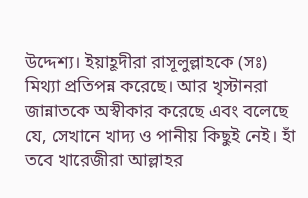উদ্দেশ্য। ইয়াহূদীরা রাসূলুল্লাহকে (সঃ) মিথ্যা প্রতিপন্ন করেছে। আর খৃস্টানরা জান্নাতকে অস্বীকার করেছে এবং বলেছে যে, সেখানে খাদ্য ও পানীয় কিছুই নেই। হাঁ তবে খারেজীরা আল্লাহর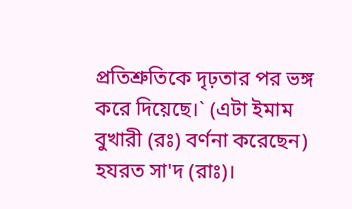প্রতিশ্রুতিকে দৃঢ়তার পর ভঙ্গ করে দিয়েছে।` (এটা ইমাম বুখারী (রঃ) বর্ণনা করেছেন) হযরত সা'দ (রাঃ)।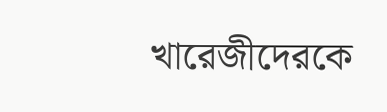খারেজীদেরকে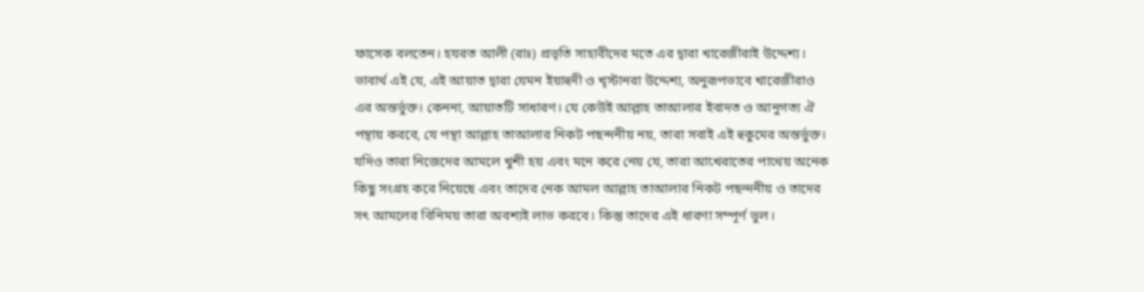ফাসেক বলতেন। হযরত আলী (রাঃ) প্রভৃতি সাহাবীদের মতে এর দ্বারা খারেজীরাই উদ্দেশ্য। ভাবার্থ এই যে, এই আয়াত দ্বারা যেমন ইয়াহুদী ও খৃস্টানরা উদ্দেশ্য, অনুরূপভাবে খারেজীরাও এর অন্তর্ভুক্ত। কেননা, আয়াতটি সাধারণ। যে কেউই আল্লাহ তাআলার ইবাদত ও আনুগত্য ঐ পন্থায় করবে, যে পন্থা আল্লাহ তাআলার নিকট পছন্দনীয় নয়, তারা সবাই এই হুকুমের অন্তর্ভুক্ত। যদিও তারা নিজেদের আমলে খুশী হয় এবং মনে করে নেয় যে, তারা আখেরাতের পাথেয় অনেক কিছু সংগ্রহ করে নিয়েছে এবং তাদের নেক আমল আল্লাহ তাআলার নিকট পছন্দনীয় ও তাদের সৎ আমলের বিনিময় তারা অবশ্যই লাভ করবে। কিন্তু তাদের এই ধারণা সম্পূর্ণ ভুল।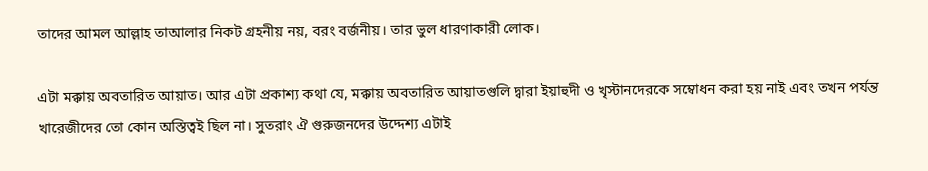তাদের আমল আল্লাহ তাআলার নিকট গ্রহনীয় নয়, বরং বর্জনীয়। তার ভুল ধারণাকারী লোক।

এটা মক্কায় অবতারিত আয়াত। আর এটা প্রকাশ্য কথা যে, মক্কায় অবতারিত আয়াতগুলি দ্বারা ইয়াহুদী ও খৃস্টানদেরকে সম্বোধন করা হয় নাই এবং তখন পর্যন্ত খারেজীদের তো কোন অস্তিত্বই ছিল না। সুতরাং ঐ গুরুজনদের উদ্দেশ্য এটাই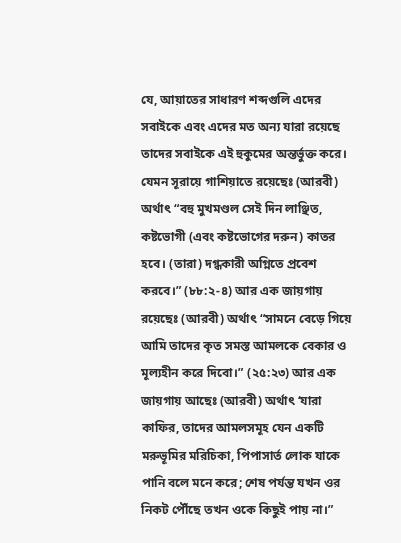যে, আয়াতের সাধারণ শব্দগুলি এদের সবাইকে এবং এদের মত অন্য যারা রয়েছে তাদের সবাইকে এই হুকুমের অন্তর্ভুক্ত করে। যেমন সূরায়ে গাশিয়াতে রয়েছেঃ (আরবী) অর্থাৎ “বহু মুখমণ্ডল সেই দিন লাঞ্ছিত, কষ্টভোগী (এবং কষ্টভোগের দরুন) কাতর হবে। (তারা) দগ্ধকারী অগ্নিতে প্রবেশ করবে।” (৮৮:২-৪) আর এক জায়গায় রয়েছেঃ (আরবী) অর্থাৎ “সামনে বেড়ে গিয়ে আমি তাদের কৃত সমস্ত আমলকে বেকার ও মূল্যহীন করে দিবো।” (২৫:২৩) আর এক জায়গায় আছেঃ (আরবী) অর্থাৎ ‘যারা কাফির, তাদের আমলসমূহ যেন একটি মরুভূমির মরিচিকা, পিপাসার্ত লোক যাকে পানি বলে মনে করে; শেষ পর্যন্ত যখন ওর নিকট পৌঁছে তখন ওকে কিছুই পায় না।”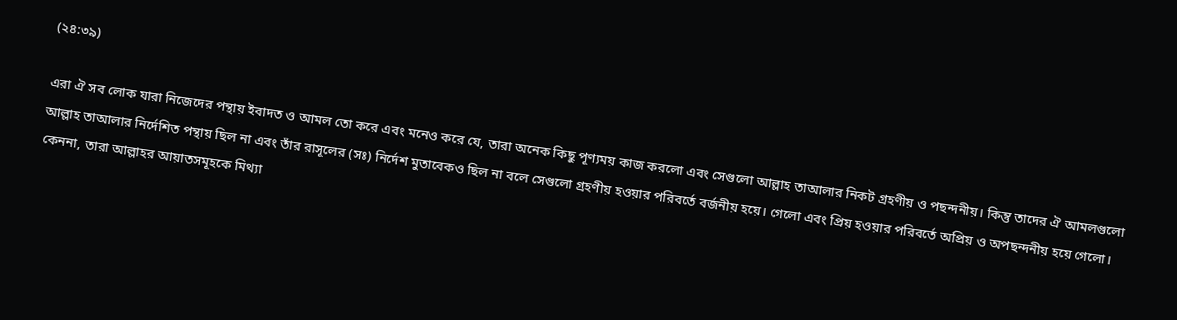(২৪:৩৯)

এরা ঐ সব লোক যারা নিজেদের পন্থায় ইবাদত ও আমল তো করে এবং মনেও করে যে, তারা অনেক কিছু পূণ্যময় কাজ করলো এবং সেগুলো আল্লাহ তাআলার নিকট গ্রহণীয় ও পছন্দনীয়। কিন্তু তাদের ঐ আমলগুলো আল্লাহ তাআলার নির্দেশিত পন্থায় ছিল না এবং তাঁর রাসূলের (সঃ) নির্দেশ মুতাবেকও ছিল না বলে সেগুলো গ্রহণীয় হওয়ার পরিবর্তে বর্জনীয় হয়ে। গেলো এবং প্রিয় হওয়ার পরিবর্তে অপ্রিয় ও অপছন্দনীয় হয়ে গেলো। কেননা, তারা আল্লাহর আয়াতসমূহকে মিথ্যা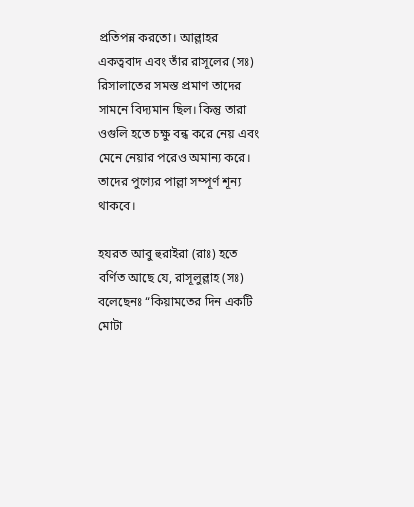প্রতিপন্ন করতো। আল্লাহর একত্ববাদ এবং তাঁর রাসূলের (সঃ) রিসালাতের সমস্ত প্রমাণ তাদের সামনে বিদ্যমান ছিল। কিন্তু তারা ওগুলি হতে চক্ষু বন্ধ করে নেয় এবং মেনে নেয়ার পরেও অমান্য করে। তাদের পুণ্যের পাল্লা সম্পূর্ণ শূন্য থাকবে।

হযরত আবু হুরাইরা (রাঃ) হতে বর্ণিত আছে যে, রাসূলুল্লাহ (সঃ) বলেছেনঃ “কিয়ামতের দিন একটি মোটা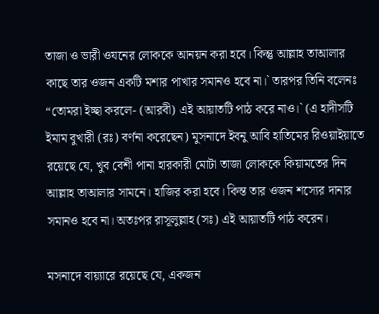তাজা ও ভারী ওযনের লোককে আনয়ন করা হবে। কিন্তু আল্লাহ তাআলার কাছে তার ওজন একটি মশার পাখার সমানও হবে না।` তারপর তিনি বলেনঃ “তোমরা ইচ্ছা করলে- (আরবী) এই আয়াতটি পাঠ করে নাও।` (এ হাদীসটি ইমাম বুখারী (রঃ) বর্ণনা করেছেন) মুসনাদে ইবনু আবি হাতিমের রিওয়াইয়াতে রয়েছে যে, খুব বেশী পানা হারকারী মোটা তাজা লোককে কিয়ামতের দিন আল্লাহ তাআলার সামনে। হাজির করা হবে। কিন্ত তার ওজন শস্যের দানার সমানও হবে না। অতঃপর রাসূলুল্লাহ (সঃ) এই আয়াতটি পাঠ করেন।

মসনাদে বায়্যারে রয়েছে যে, একজন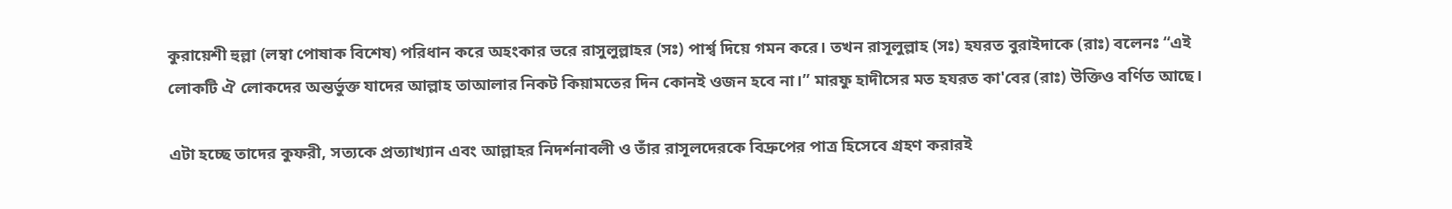কুরায়েশী হুল্লা (লম্বা পোষাক বিশেষ) পরিধান করে অহংকার ভরে রাসুলুল্লাহর (সঃ) পার্শ্ব দিয়ে গমন করে। তখন রাসূলুল্লাহ (সঃ) হযরত বুরাইদাকে (রাঃ) বলেনঃ “এই লোকটি ঐ লোকদের অন্তর্ভুক্ত যাদের আল্লাহ তাআলার নিকট কিয়ামতের দিন কোনই ওজন হবে না।” মারফু হাদীসের মত হযরত কা'বের (রাঃ) উক্তিও বর্ণিত আছে।

এটা হচ্ছে তাদের কুফরী, সত্যকে প্রত্যাখ্যান এবং আল্লাহর নিদর্শনাবলী ও তাঁর রাসূলদেরকে বিদ্রুপের পাত্র হিসেবে গ্রহণ করারই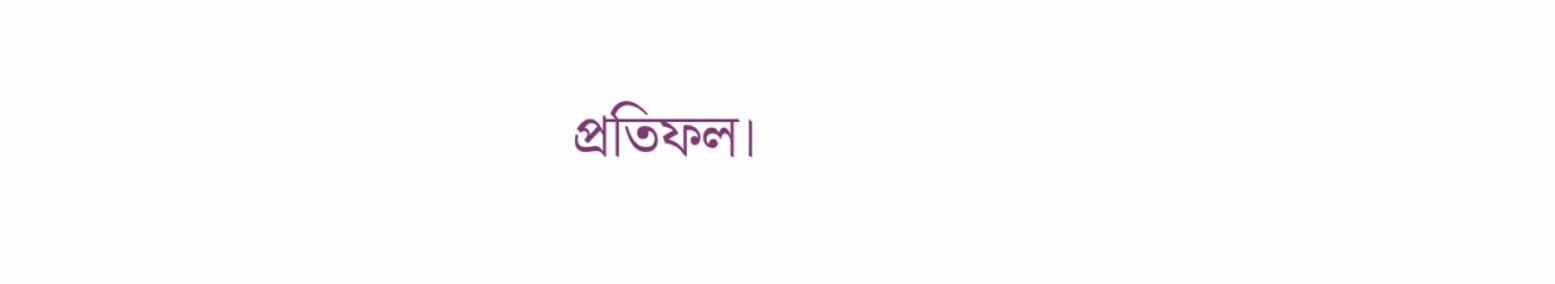প্রতিফল।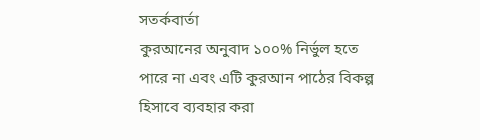সতর্কবার্তা
কুরআনের অনুবাদ ১০০% নির্ভুল হতে পারে না এবং এটি কুরআন পাঠের বিকল্প হিসাবে ব্যবহার করা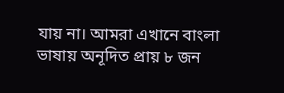যায় না। আমরা এখানে বাংলা ভাষায় অনূদিত প্রায় ৮ জন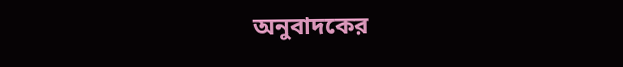অনুবাদকের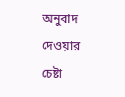অনুবাদ দেওয়ার চেষ্টা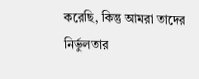করেছি, কিন্তু আমরা তাদের নির্ভুলতার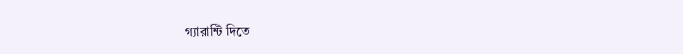গ্যারান্টি দিতে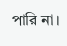পারি না।